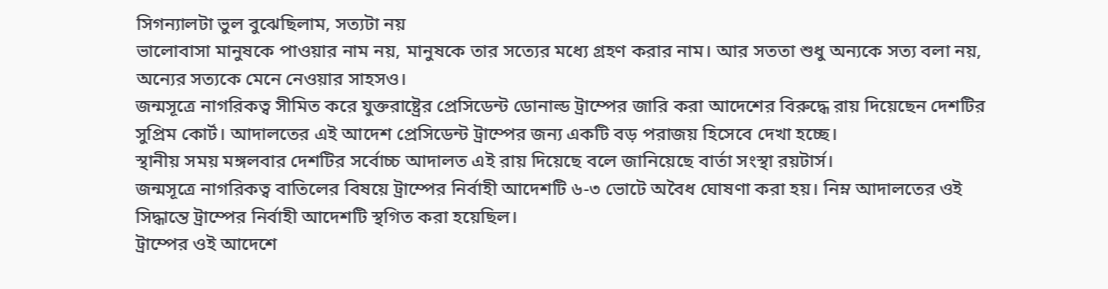সিগন্যালটা ভুল বুঝেছিলাম, সত্যটা নয়
ভালোবাসা মানুষকে পাওয়ার নাম নয়, মানুষকে তার সত্যের মধ্যে গ্রহণ করার নাম। আর সততা শুধু অন্যকে সত্য বলা নয়, অন্যের সত্যকে মেনে নেওয়ার সাহসও।
জন্মসূত্রে নাগরিকত্ব সীমিত করে যুক্তরাষ্ট্রের প্রেসিডেন্ট ডোনাল্ড ট্রাম্পের জারি করা আদেশের বিরুদ্ধে রায় দিয়েছেন দেশটির সুপ্রিম কোর্ট। আদালতের এই আদেশ প্রেসিডেন্ট ট্রাম্পের জন্য একটি বড় পরাজয় হিসেবে দেখা হচ্ছে।
স্থানীয় সময় মঙ্গলবার দেশটির সর্বোচ্চ আদালত এই রায় দিয়েছে বলে জানিয়েছে বার্তা সংস্থা রয়টার্স।
জন্মসূত্রে নাগরিকত্ব বাতিলের বিষয়ে ট্রাম্পের নির্বাহী আদেশটি ৬-৩ ভোটে অবৈধ ঘোষণা করা হয়। নিম্ন আদালতের ওই সিদ্ধান্তে ট্রাম্পের নির্বাহী আদেশটি স্থগিত করা হয়েছিল।
ট্রাম্পের ওই আদেশে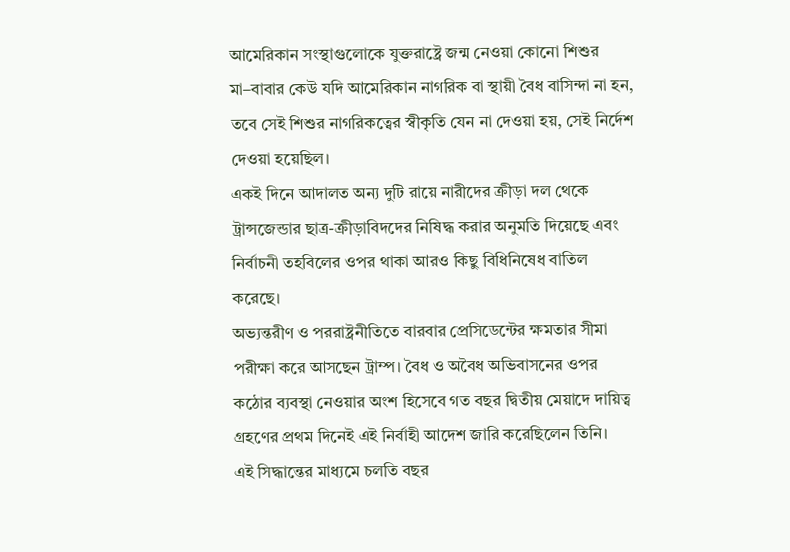আমেরিকান সংস্থাগুলোকে যুক্তরাষ্ট্রে জন্ম নেওয়া কোনো শিশুর মা–বাবার কেউ যদি আমেরিকান নাগরিক বা স্থায়ী বৈধ বাসিন্দা না হন, তবে সেই শিশুর নাগরিকত্বের স্বীকৃতি যেন না দেওয়া হয়, সেই নির্দেশ দেওয়া হয়েছিল।
একই দিনে আদালত অন্য দুটি রায়ে নারীদের ক্রীড়া দল থেকে ট্রান্সজেন্ডার ছাত্র-ক্রীড়াবিদদের নিষিদ্ধ করার অনুমতি দিয়েছে এবং নির্বাচনী তহবিলের ওপর থাকা আরও কিছু বিধিনিষেধ বাতিল করেছে।
অভ্যন্তরীণ ও পররাষ্ট্রনীতিতে বারবার প্রেসিডেন্টের ক্ষমতার সীমা পরীক্ষা করে আসছেন ট্রাম্প। বৈধ ও অবৈধ অভিবাসনের ওপর কঠোর ব্যবস্থা নেওয়ার অংশ হিসেবে গত বছর দ্বিতীয় মেয়াদে দায়িত্ব গ্রহণের প্রথম দিনেই এই নির্বাহী আদেশ জারি করেছিলেন তিনি।
এই সিদ্ধান্তের মাধ্যমে চলতি বছর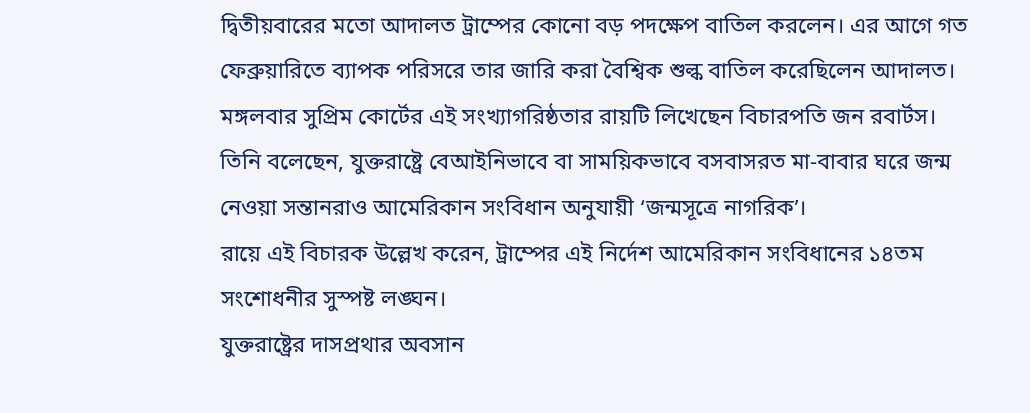দ্বিতীয়বারের মতো আদালত ট্রাম্পের কোনো বড় পদক্ষেপ বাতিল করলেন। এর আগে গত ফেব্রুয়ারিতে ব্যাপক পরিসরে তার জারি করা বৈশ্বিক শুল্ক বাতিল করেছিলেন আদালত।
মঙ্গলবার সুপ্রিম কোর্টের এই সংখ্যাগরিষ্ঠতার রায়টি লিখেছেন বিচারপতি জন রবার্টস। তিনি বলেছেন, যুক্তরাষ্ট্রে বেআইনিভাবে বা সাময়িকভাবে বসবাসরত মা-বাবার ঘরে জন্ম নেওয়া সন্তানরাও আমেরিকান সংবিধান অনুযায়ী ‘জন্মসূত্রে নাগরিক’।
রায়ে এই বিচারক উল্লেখ করেন, ট্রাম্পের এই নির্দেশ আমেরিকান সংবিধানের ১৪তম সংশোধনীর সুস্পষ্ট লঙ্ঘন।
যুক্তরাষ্ট্রের দাসপ্রথার অবসান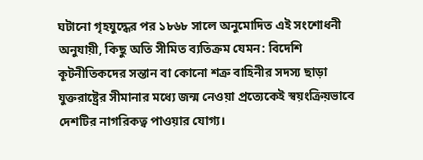ঘটানো গৃহযুদ্ধের পর ১৮৬৮ সালে অনুমোদিত এই সংশোধনী অনুযায়ী, কিছু অতি সীমিত ব্যতিক্রম যেমন: বিদেশি কূটনীতিকদের সন্তান বা কোনো শত্রু বাহিনীর সদস্য ছাড়া যুক্তরাষ্ট্রের সীমানার মধ্যে জন্ম নেওয়া প্রত্যেকেই স্বয়ংক্রিয়ভাবে দেশটির নাগরিকত্ব পাওয়ার যোগ্য।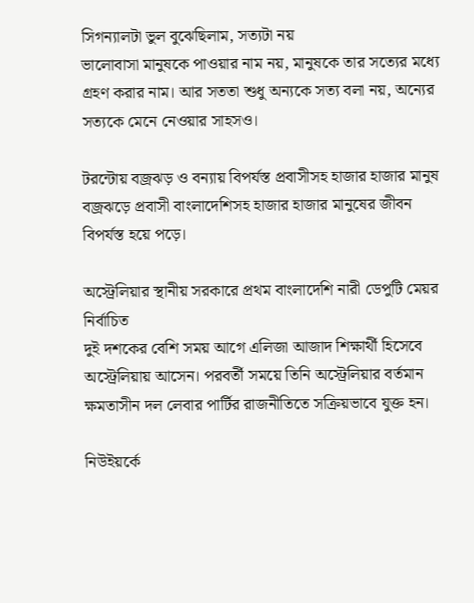সিগন্যালটা ভুল বুঝেছিলাম, সত্যটা নয়
ভালোবাসা মানুষকে পাওয়ার নাম নয়, মানুষকে তার সত্যের মধ্যে গ্রহণ করার নাম। আর সততা শুধু অন্যকে সত্য বলা নয়, অন্যের সত্যকে মেনে নেওয়ার সাহসও।

টরন্টোয় বজ্রঝড় ও বন্যায় বিপর্যস্ত প্রবাসীসহ হাজার হাজার মানুষ
বজ্রঝড়ে প্রবাসী বাংলাদেশিসহ হাজার হাজার মানুষের জীবন বিপর্যস্ত হয়ে পড়ে।

অস্ট্রেলিয়ার স্থানীয় সরকারে প্রথম বাংলাদেশি নারী ডেপুটি মেয়র নির্বাচিত
দুই দশকের বেশি সময় আগে এলিজা আজাদ শিক্ষার্থী হিসেবে অস্ট্রেলিয়ায় আসেন। পরবর্তী সময়ে তিনি অস্ট্রেলিয়ার বর্তমান ক্ষমতাসীন দল লেবার পার্টির রাজনীতিতে সক্রিয়ভাবে যুক্ত হন।

নিউইয়র্কে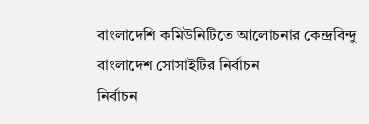বাংলাদেশি কমিউনিটিতে আলোচনার কেন্দ্রবিন্দু বাংলাদেশ সোসাইটির নির্বাচন
নির্বাচন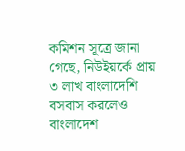কমিশন সূত্রে জানা গেছে, নিউইয়র্কে প্রায় ৩ লাখ বাংলাদেশি বসবাস করলেও বাংলাদেশ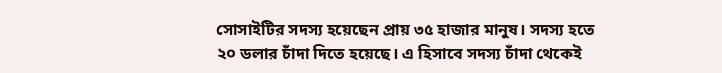সোসাইটির সদস্য হয়েছেন প্রায় ৩৫ হাজার মানুষ। সদস্য হতে ২০ ডলার চাঁদা দিতে হয়েছে। এ হিসাবে সদস্য চাঁদা থেকেই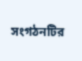সংগঠনটির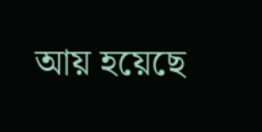আয় হয়েছে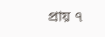প্রায় ৭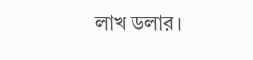লাখ ডলার।